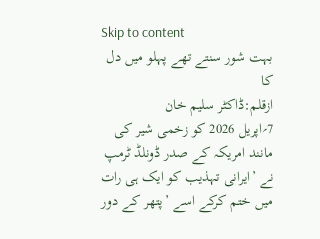Skip to content
بہت شور سنتے تھے پہلو میں دل کا
ازقلم:ڈاکٹر سلیم خان
7؍اپريل 2026 کو زخمی شیر کی مانند امریکہ کے صدر ڈونلڈ ٹرمپ نے ’ایرانی تہذیب کو ایک ہی رات میں ختم کرکے اسے ’پتھر کے دور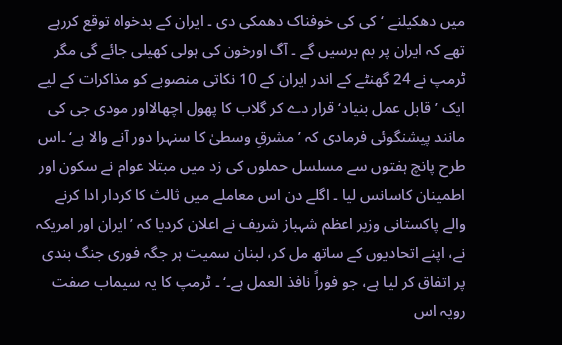میں دھکیلنے ‘کی کی خوفناک دھمکی دی ۔ ایران کے بدخواہ توقع کررہے تھے کہ ایران پر بم برسیں گے ۔ آگ اورخون کی ہولی کھیلی جائے گی مگر ٹرمپ نے 24 گھنٹے کے اندر ایران کے 10 نکاتی منصوبے کو مذاکرات کے لیے ایک ’قابل عمل بنیاد‘ قرار دے کر گلاب کا پھول اچھالااور مودی جی کی مانند پیشنگوئی فرمادی کہ ’مشرقِ وسطیٰ کا سنہرا دور آنے والا ہے‘ ۔اس طرح پانچ ہفتوں سے مسلسل حملوں کی زد میں مبتلا عوام نے سکون اور اطمینان کاسانس لیا ۔ اگلے دن اس معاملے میں ثالث کا کردار ادا کرنے والے پاکستانی وزیر اعظم شہباز شریف نے اعلان کردیا کہ ’ایران اور امریکہ نے، اپنے اتحادیوں کے ساتھ مل کر، لبنان سمیت ہر جگہ فوری جنگ بندی پر اتفاق کر لیا ہے، جو فوراً نافذ العمل ہے۔‘ ۔ ٹرمپ کا یہ سیماب صفت رویہ اس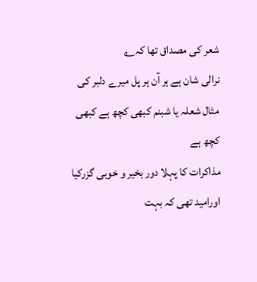شعر کی مصداق تھا کہ؎
نرالی شان ہے ہر آن ہر پل میرے دلبر کی
مثال شعلہ یا شبنم کبھی کچھ ہے کبھی کچھ ہے
مذاکرات کا پہلا دور بخیر و خوبی گزرکیا اورامید تھی کہ بہت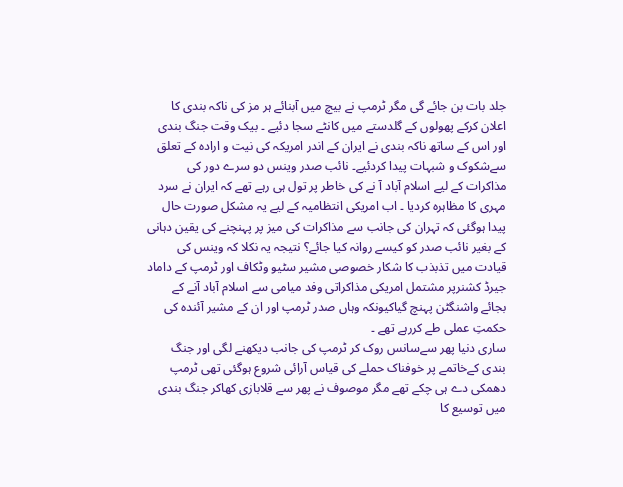جلد بات بن جائے گی مگر ٹرمپ نے بیچ میں آبنائے ہر مز کی ناکہ بندی کا اعلان کرکے پھولوں کے گلدستے میں کانٹے سجا دئیے ۔ بیک وقت جنگ بندی اور اس کے ساتھ ناکہ بندی نے ایران کے اندر امریکہ کی نیت و ارادہ کے تعلق سےشکوک و شبہات پیدا کردئیے۔ نائب صدر وینس دو سرے دور کی مذاکرات کے لیے اسلام آباد آ نے کی خاطر پر تول ہی رہے تھے کہ ایران نے سرد مہری کا مظاہرہ کردیا ۔ اب امریکی انتظامیہ کے لیے یہ مشکل صورت حال پیدا ہوگئی کہ تہران کی جانب سے مذاکرات کی میز پر پہنچنے کی یقین دہانی کے بغیر نائب صدر کو کیسے روانہ کیا جائے؟ نتیجہ یہ نکلا کہ وینس کی قیادت میں تذبذب کا شکار خصوصی مشیر سٹیو وٹکاف اور ٹرمپ کے داماد جیرڈ کشنرپر مشتمل امریکی مذاکراتی وفد میامی سے اسلام آباد آنے کے بجائے واشنگٹن پہنچ گیاکیونکہ وہاں صدر ٹرمپ اور ان کے مشیر آئندہ کی حکمتِ عملی طے کررہے تھے ۔
ساری دنیا پھر سےسانس روک کر ٹرمپ کی جانب دیکھنے لگی اور جنگ بندی کےخاتمے پر خوفناک حملے کی قیاس آرائی شروع ہوگئی تھی ٹرمپ دھمکی دے ہی چکے تھے مگر موصوف نے پھر سے قلابازی کھاکر جنگ بندی میں توسیع کا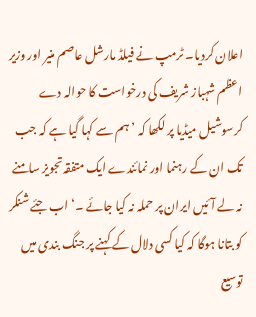اعلان کردیا۔ ٹرمپ نے فیلڈ مارشل عاصم منیر اور وزیر اعظم شہباز شریف کی درخواست کا حوالہ دے کرسوشیل میڈیا پر لکھا کہ ’ہم سے کہا گیا ہے کہ جب تک ان کے رہنما اور نمائندے ایک متفقہ تجویز سامنے نہ لے آئیں ایران پر حملہ نہ کیا جائے ۔‘ اب جئے شنکر کو بتانا ہوگا کہ کیا کسی دلال کے کہنے پر جنگ بندی میں توسیع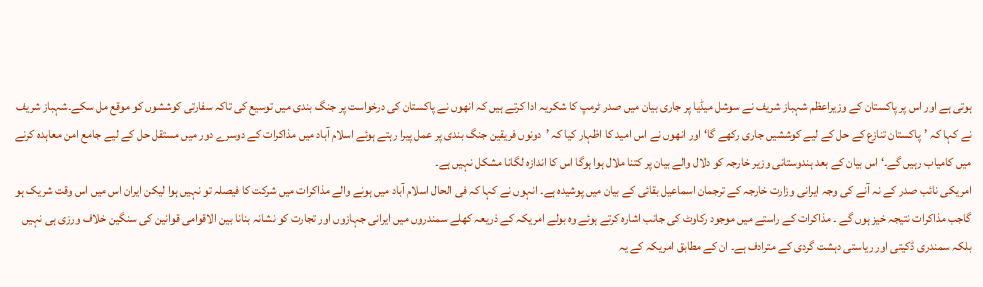ہوتی ہے اور اس پر پاکستان کے وزیراعظم شہباز شریف نے سوشل میڈیا پر جاری بیان میں صدر ٹرمپ کا شکریہ ادا کرتے ہیں کہ انھوں نے پاکستان کی درخواست پر جنگ بندی میں توسیع کی تاکہ سفارتی کوششوں کو موقع مل سکے۔شہباز شریف نے کہا کہ ’پاکستان تنازع کے حل کے لیے کوششیں جاری رکھے گا‘ اور انھوں نے اس امید کا اظہار کیا کہ ’دونوں فریقین جنگ بندی پر عمل پیرا رہتے ہوئے اسلام آباد میں مذاکرات کے دوسرے دور میں مستقل حل کے لیے جامع امن معاہدہ کرنے میں کامیاب رہیں گے۔‘ اس بیان کے بعد ہندوستانی وزیر خارجہ کو دلال والے بیان پر کتنا ملال ہوا ہوگا اس کا اندازہ لگانا مشکل نہیں ہے۔
امریکی نائب صدر کے نہ آنے کی وجہ ایرانی وزارت خارجہ کے ترجمان اسماعیل بقائی کے بیان میں پوشیدہ ہے۔ انہوں نے کہا کہ فی الحال اسلام آباد میں ہونے والے مذاکرات میں شرکت کا فیصلہ تو نہیں ہوا لیکن ایران اس میں اس وقت شریک ہو گاجب مذاکرات نتیجہ خیز ہوں گے ۔ مذاکرات کے راستے میں موجود رکاوٹ کی جانب اشارہ کرتے ہوئے وہ بولے امریکہ کے ذریعہ کھلے سمندروں میں ایرانی جہازوں اور تجارت کو نشانہ بنانا بین الاقوامی قوانین کی سنگین خلاف ورزی ہی نہیں بلکہ سمندری ڈکیتی اور ریاستی دہشت گردی کے مترادف ہے۔ ان کے مطابق امریکہ کے یہ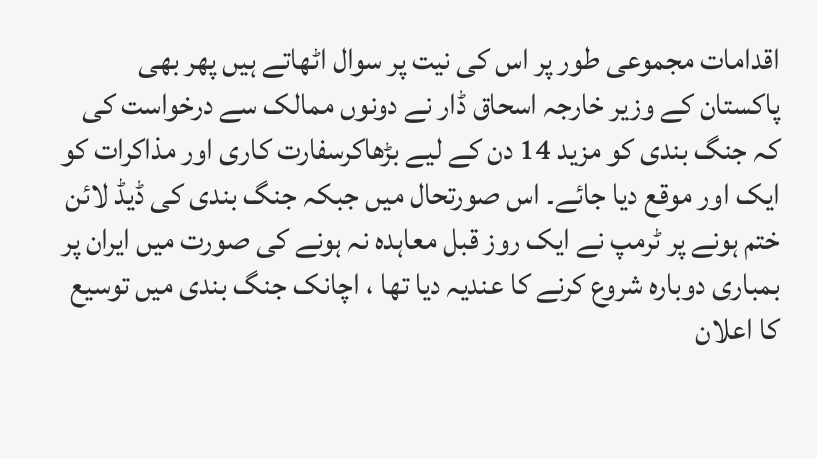اقدامات مجموعی طور پر اس کی نیت پر سوال اٹھاتے ہیں پھر بھی پاکستان کے وزیر خارجہ اسحاق ڈار نے دونوں ممالک سے درخواست کی کہ جنگ بندی کو مزید 14 دن کے لیے بڑھاکرسفارت کاری اور مذاکرات کو ایک اور موقع دیا جائے۔ اس صورتحال میں جبکہ جنگ بندی کی ڈیڈ لائن ختم ہونے پر ٹرمپ نے ایک روز قبل معاہدہ نہ ہونے کی صورت میں ایران پر بمباری دوبارہ شروع کرنے کا عندیہ دیا تھا ، اچانک جنگ بندی میں توسیع کا اعلان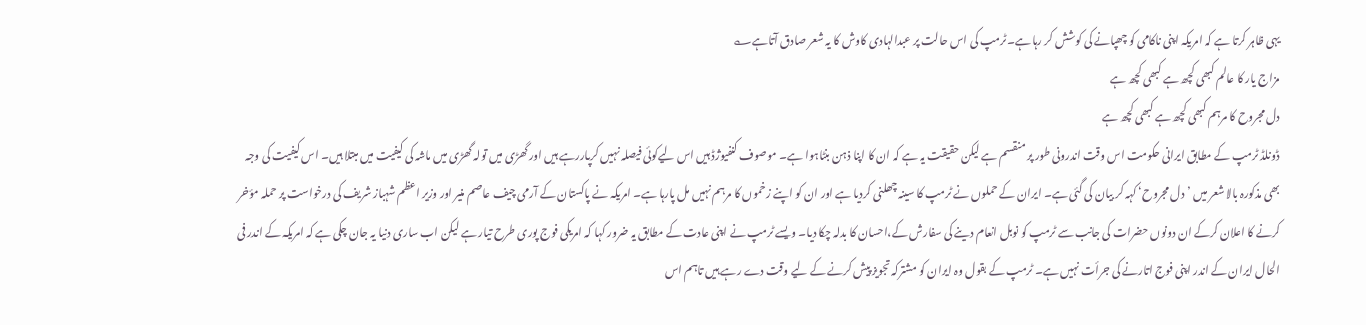یہی ظاہر کرتا ہے کہ امریکہ اپنی ناکامی کو چھپانے کی کوشش کر رہا ہے۔ٹرمپ کی اس حالت پر عبدالہادی کاوش کا یہ شعر صادق آتاہے؎
مزاج یار کا عالم کبھی کچھ ہے کبھی کچھ ہے
دل مجروح کا مرہم کبھی کچھ ہے کبھی کچھ ہے
ڈونلڈ ٹرمپ کے مطابق ایرانی حکومت اس وقت اندرونی طور پر منقسم ہے لیکن حقیقت یہ ہے کہ ان کا اپنا ذہن بنٹاہوا ہے۔ موصوف کنفیوژڈ ہیں اس لیےکوئی فیصلہ نہیں کرپاررہے ہیں اور گھڑی میں تولہ گھڑی میں ماشہ کی کیفیت میں مبتلا ہیں۔ اس کیفیت کی وجہ بھی مذکورہ بالا شعر میں ’دل مجروح‘ کہہ کر بیان کی گئی ہے۔ ایران کے حملوں نے ٹرمپ کا سینہ چھلنی کردیا ہے اور ان کو اپنے زخموں کا مرہم نہیں مل پارہا ہے۔ امریکہ نے پاکستان کے آرمی چیف عاصم منیر اور وزیر اعظم شہباز شریف کی درخواست پر حملہ مؤخر کرنے کا اعلان کرکے ان دونوں حضرات کی جانب سے ٹرمپ کو نوبل انعام دینے کی سفارش کے،احسان کا بدلہ چکا دیا۔ ویسے ٹرمپ نے اپنی عادت کے مطابق یہ ضرور کہا کہ امریکی فوج پوری طرح تیار ہے لیکن اب ساری دنیا یہ جان چکی ہے کہ امریکہ کے اندر فی الحال ایران کے اندر اپنی فوج اتارنے کی جرأت نہیں ہے۔ ٹرمپ کے بقول وہ ایران کو مشترکہ تجویز پیش کرنے کے لیے وقت دے رہے ہیں تاہم اس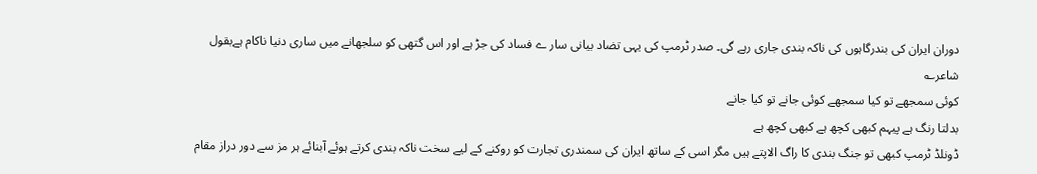دوران ایران کی بندرگاہوں کی ناکہ بندی جاری رہے گی۔ صدر ٹرمپ کی یہی تضاد بیانی سار ے فساد کی جڑ ہے اور اس گتھی کو سلجھانے میں ساری دنیا ناکام ہےبقول شاعر؎
کوئی سمجھے تو کیا سمجھے کوئی جانے تو کیا جانے
بدلتا رنگ ہے پیہم کبھی کچھ ہے کبھی کچھ ہے
ڈونلڈ ٹرمپ کبھی تو جنگ بندی کا راگ الاپتے ہیں مگر اسی کے ساتھ ایران کی سمندری تجارت کو روکنے کے لیے سخت ناکہ بندی کرتے ہوئے آبنائے ہر مز سے دور دراز مقام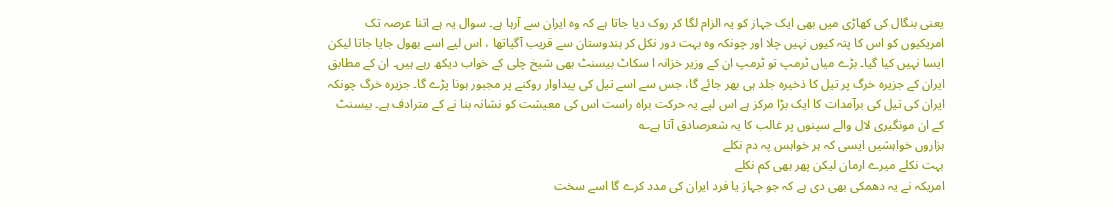یعنی بنگال کی کھاڑی میں بھی ایک جہاز کو یہ الزام لگا کر روک دیا جاتا ہے کہ وہ ایران سے آرہا ہے۔ سوال یہ ہے اتنا عرصہ تک امریکیوں کو اس کا پتہ کیوں نہیں چلا اور چونکہ وہ بہت دور نکل کر ہندوستان سے قریب آگیاتھا ، اس لیے اسے بھول جایا جاتا لیکن ایسا نہیں کیا گیا۔ بڑے میاں ٹرمپ تو ٹرمپ ان کے وزیر خزانہ ا سکاٹ بیسنٹ بھی شیخ چلی کے خواب دیکھ رہے ہیں۔ ان کے مطابق ایران کے جزیرہ خرگ پر تیل کا ذخیرہ جلد ہی بھر جائے گا، جس سے اسے تیل کی پیداوار روکنے پر مجبور ہونا پڑے گا۔ جزیرہ خرگ چونکہ ایران کی تیل کی برآمدات کا ایک بڑا مرکز ہے اس لیے یہ حرکت براہ راست اس کی معیشت کو نشانہ بنا نے کے مترادف ہے۔ بیسنٹ کے ان مونگیری لال والے سپنوں پر غالب کا یہ شعرصادق آتا ہے؎
ہزاروں خواہشیں ایسی کہ ہر خواہس پہ دم نکلے
بہت نکلے میرے ارمان لیکن پھر بھی کم نکلے
امریکہ نے یہ دھمکی بھی دی ہے کہ جو جہاز یا فرد ایران کی مدد کرے گا اسے سخت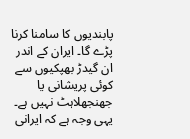پابندیوں کا سامنا کرنا پڑے گا۔ ایران کے اندر ان گیدڑ بھپکیوں سے کوئی پریشانی یا جھنجھلاہٹ نہیں ہے۔ یہی وجہ ہے کہ ایرانی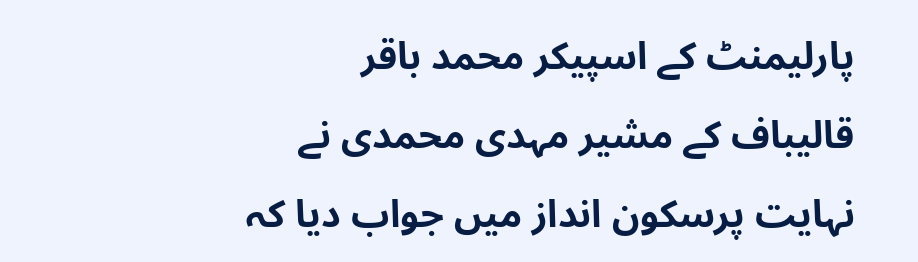پارلیمنٹ کے اسپیکر محمد باقر قالیباف کے مشیر مہدی محمدی نے نہایت پرسکون انداز میں جواب دیا کہ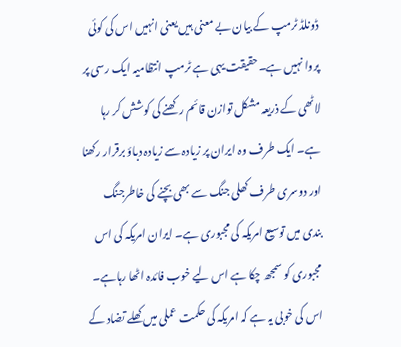ڈونلڈ ٹرمپ کے بیان بے معنی ہیں یعنی انہیں اس کی کوئی پروا نہیں ہے۔حقیقت یہی ہے ٹرمپ انتظامیہ ایک رسی پر لاٹھی کے ذریعہ مشکل توازن قائم رکھنے کی کوشش کر رہا ہے۔ ایک طرف وہ ایران پر زیادہ سے زیادہ دباؤ برقرار رکھنا اور دوسری طرف کھلی جنگ سے بھی بچنے کی خاطرجنگ بندی میں توسیع امریکہ کی مجبوری ہے۔ ایران امریکہ کی اس مجبوری کو سمجھ چکا ہے اس لیے خوب فائدہ اٹھا رہاہے۔ اس کی خوبی یہ ہے کہ امریکہ کی حکمت عملی میں کھلے تضاد کے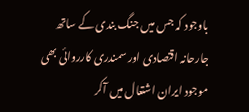باوجود کہ جس میں جنگ بندی کے ساتھ جارحانہ اقتصادی اور سمندری کارروائی بھی موجود ایران اشتعال میں آکر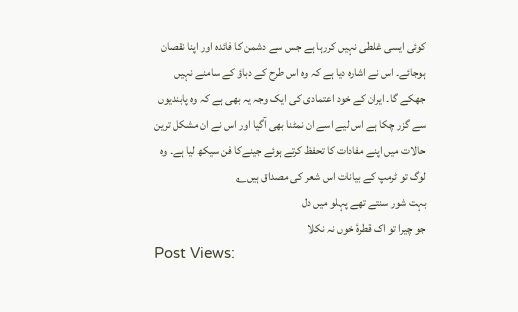کوئی ایسی غلطی نہیں کررہا ہے جس سے دشمن کا فائدہ اور اپنا نقصان ہوجائے۔ اس نے اشارہ دیا ہے کہ وہ اس طرح کے دباؤ کے سامنے نہیں جھکے گا۔ ایران کے خود اعتمادی کی ایک وجہ یہ بھی ہے کہ وہ پابندیوں سے گزر چکا ہے اس لیے اسے ان نمٹنا بھی آگیا اور اس نے ان مشکل ترین حالات میں اپنے مفادات کا تحفظ کرتے ہوئے جینےکا فن سیکھ لیا ہے۔ وہ لوگ تو ٹرمپ کے بیانات اس شعر کی مصداق ہیں؎
بہت شور سنتے تھے پہلو میں دل
جو چیرا تو اک قطرۂ خوں نہ نکلا
Post Views: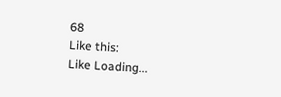68
Like this:
Like Loading...